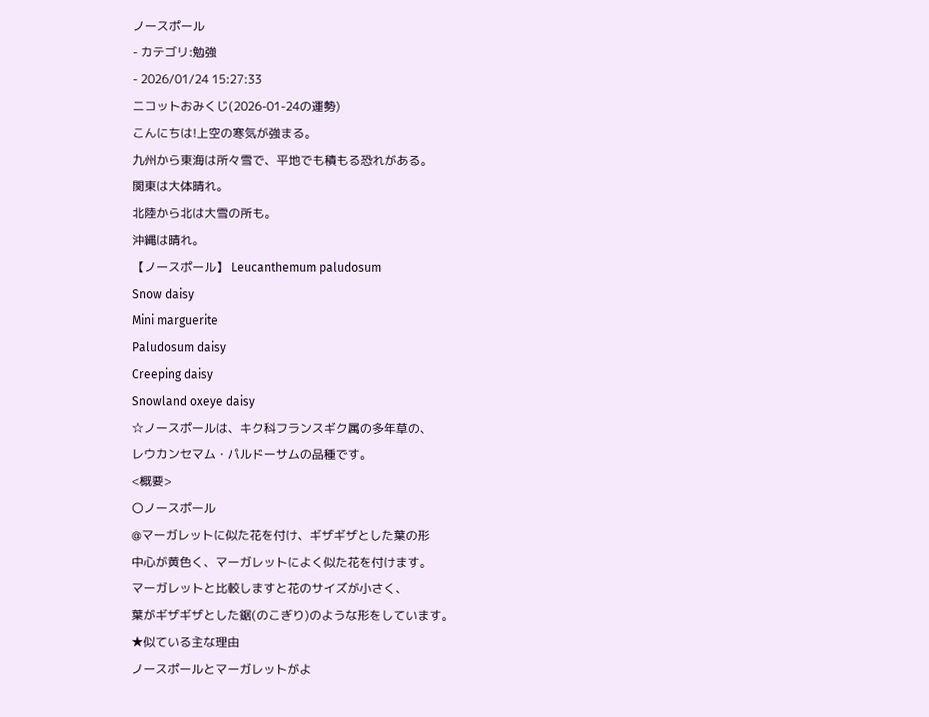ノースポール
- カテゴリ:勉強
- 2026/01/24 15:27:33
ニコットおみくじ(2026-01-24の運勢)
こんにちは!上空の寒気が強まる。
九州から東海は所々雪で、平地でも積もる恐れがある。
関東は大体晴れ。
北陸から北は大雪の所も。
沖縄は晴れ。
【ノースポール】 Leucanthemum paludosum
Snow daisy
Mini marguerite
Paludosum daisy
Creeping daisy
Snowland oxeye daisy
☆ノースポールは、キク科フランスギク属の多年草の、
レウカンセマム・パルドーサムの品種です。
<概要>
〇ノースポール
@マーガレットに似た花を付け、ギザギザとした葉の形
中心が黄色く、マーガレットによく似た花を付けます。
マーガレットと比較しますと花のサイズが小さく、
葉がギザギザとした鋸(のこぎり)のような形をしています。
★似ている主な理由
ノースポールとマーガレットがよ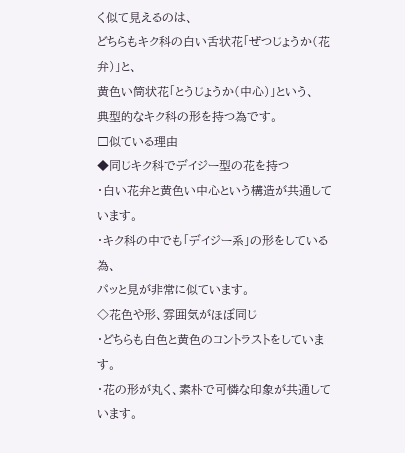く似て見えるのは、
どちらもキク科の白い舌状花「ぜつじょうか(花弁)」と、
黄色い筒状花「とうじょうか(中心)」という、
典型的なキク科の形を持つ為です。
□似ている理由
◆同じキク科でデイジー型の花を持つ
・白い花弁と黄色い中心という構造が共通しています。
・キク科の中でも「デイジー系」の形をしている為、
パッと見が非常に似ています。
◇花色や形、雰囲気がほぼ同じ
・どちらも白色と黄色のコントラストをしています。
・花の形が丸く、素朴で可憐な印象が共通しています。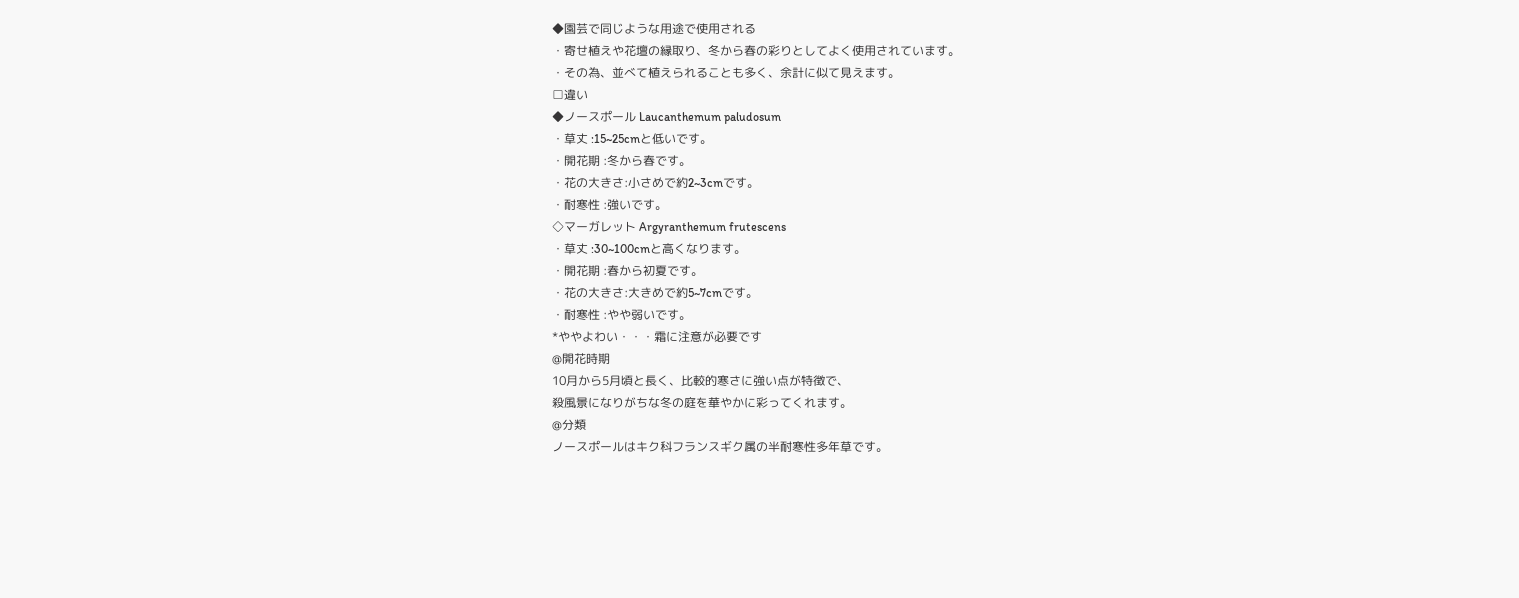◆園芸で同じような用途で使用される
・寄せ植えや花壇の縁取り、冬から春の彩りとしてよく使用されています。
・その為、並べて植えられることも多く、余計に似て見えます。
□違い
◆ノースポール Laucanthemum paludosum
・草丈 :15~25cmと低いです。
・開花期 :冬から春です。
・花の大きさ:小さめで約2~3cmです。
・耐寒性 :強いです。
◇マーガレット Argyranthemum frutescens
・草丈 :30~100cmと高くなります。
・開花期 :春から初夏です。
・花の大きさ:大きめで約5~7cmです。
・耐寒性 :やや弱いです。
*ややよわい・・・霜に注意が必要です
@開花時期
10月から5月頃と長く、比較的寒さに強い点が特徴で、
殺風景になりがちな冬の庭を華やかに彩ってくれます。
@分類
ノースポールはキク科フランスギク属の半耐寒性多年草です。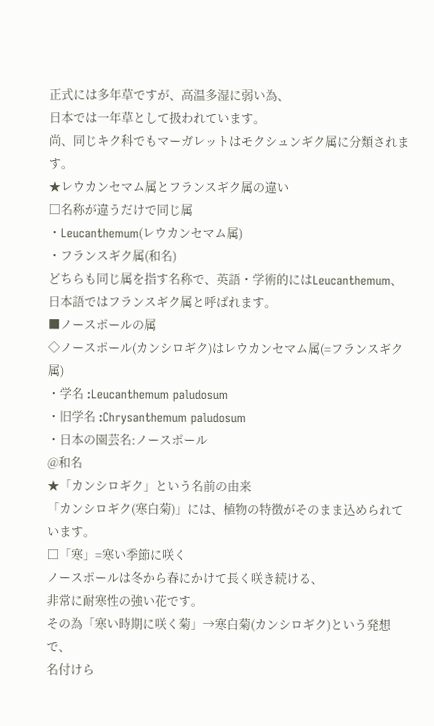正式には多年草ですが、高温多湿に弱い為、
日本では一年草として扱われています。
尚、同じキク科でもマーガレットはモクシュンギク属に分類されます。
★レウカンセマム属とフランスギク属の違い
□名称が違うだけで同じ属
・Leucanthemum(レウカンセマム属)
・フランスギク属(和名)
どちらも同じ属を指す名称で、英語・学術的にはLeucanthemum、
日本語ではフランスギク属と呼ばれます。
■ノースポールの属
◇ノースポール(カンシロギク)はレウカンセマム属(=フランスギク属)
・学名 :Leucanthemum paludosum
・旧学名 :Chrysanthemum paludosum
・日本の園芸名:ノースポール
@和名
★「カンシロギク」という名前の由来
「カンシロギク(寒白菊)」には、植物の特徴がそのまま込められています。
□「寒」=寒い季節に咲く
ノースポールは冬から春にかけて長く咲き続ける、
非常に耐寒性の強い花です。
その為「寒い時期に咲く菊」→寒白菊(カンシロギク)という発想で、
名付けら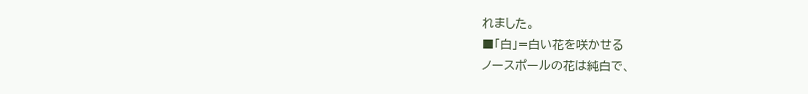れました。
■「白」=白い花を咲かせる
ノースポールの花は純白で、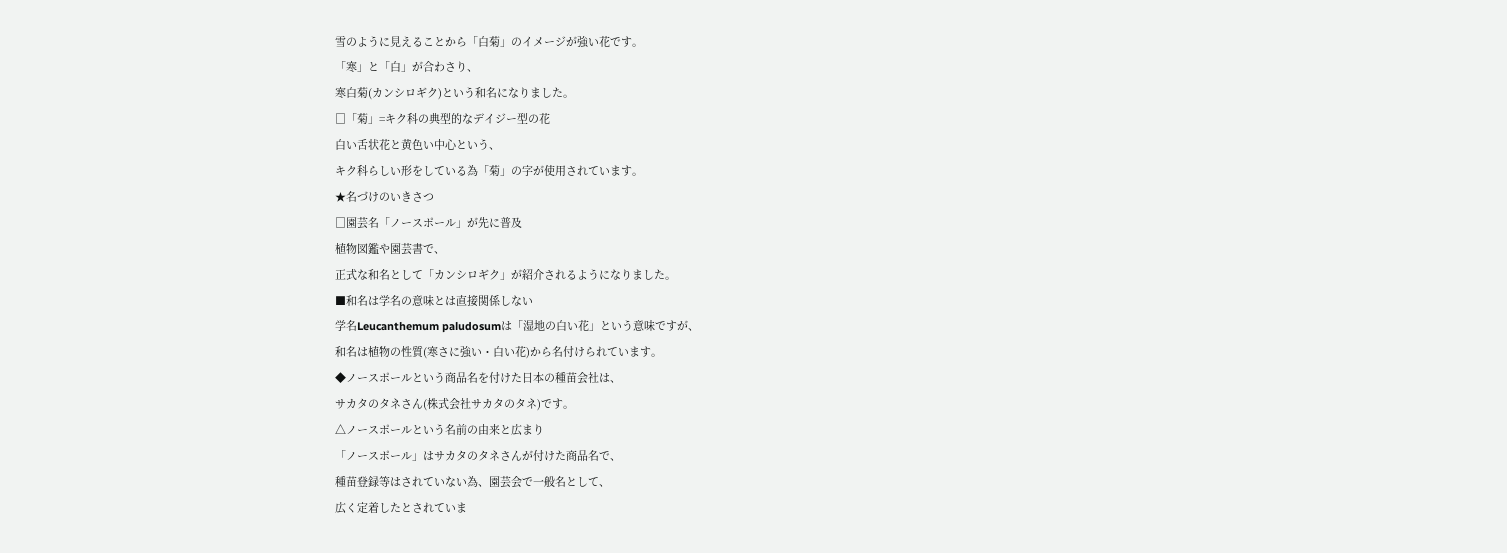雪のように見えることから「白菊」のイメージが強い花です。
「寒」と「白」が合わさり、
寒白菊(カンシロギク)という和名になりました。
□「菊」=キク科の典型的なデイジー型の花
白い舌状花と黄色い中心という、
キク科らしい形をしている為「菊」の字が使用されています。
★名づけのいきさつ
□園芸名「ノースポール」が先に普及
植物図鑑や園芸書で、
正式な和名として「カンシロギク」が紹介されるようになりました。
■和名は学名の意味とは直接関係しない
学名Leucanthemum paludosumは「湿地の白い花」という意味ですが、
和名は植物の性質(寒さに強い・白い花)から名付けられています。
◆ノースポールという商品名を付けた日本の種苗会社は、
サカタのタネさん(株式会社サカタのタネ)です。
△ノースポールという名前の由来と広まり
「ノースポール」はサカタのタネさんが付けた商品名で、
種苗登録等はされていない為、園芸会で一般名として、
広く定着したとされていま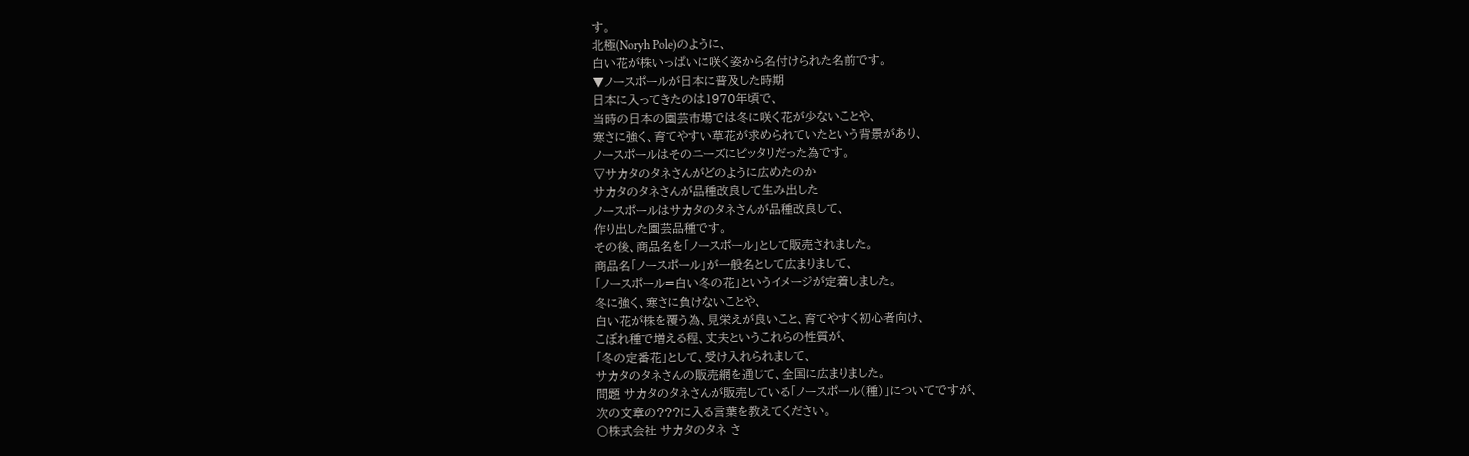す。
北極(Noryh Pole)のように、
白い花が株いっぱいに咲く姿から名付けられた名前です。
▼ノースポールが日本に普及した時期
日本に入ってきたのは1970年頃で、
当時の日本の園芸市場では冬に咲く花が少ないことや、
寒さに強く、育てやすい草花が求められていたという背景があり、
ノースポールはそのニーズにピッタリだった為です。
▽サカタのタネさんがどのように広めたのか
サカタのタネさんが品種改良して生み出した
ノースポールはサカタのタネさんが品種改良して、
作り出した園芸品種です。
その後、商品名を「ノースポール」として販売されました。
商品名「ノースポール」が一般名として広まりまして、
「ノースポール=白い冬の花」というイメージが定着しました。
冬に強く、寒さに負けないことや、
白い花が株を覆う為、見栄えが良いこと、育てやすく初心者向け、
こぼれ種で増える程、丈夫というこれらの性質が、
「冬の定番花」として、受け入れられまして、
サカタのタネさんの販売網を通じて、全国に広まりました。
問題 サカタのタネさんが販売している「ノースポール(種)」についてですが、
次の文章の???に入る言葉を教えてください。
〇株式会社 サカタのタネ さ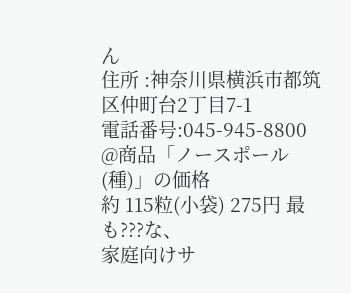ん
住所 :神奈川県横浜市都筑区仲町台2丁目7-1
電話番号:045-945-8800
@商品「ノースポール(種)」の価格
約 115粒(小袋) 275円 最も???な、
家庭向けサ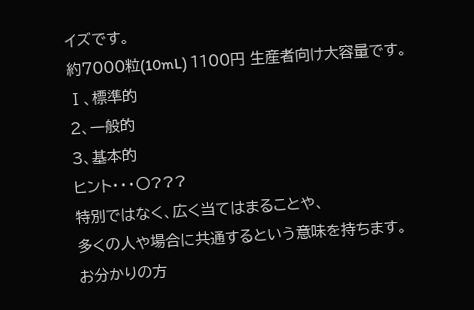イズです。
約7000粒(10mL) 1100円 生産者向け大容量です。
Ⅰ、標準的
2、一般的
3、基本的
ヒント・・・〇???
特別ではなく、広く当てはまることや、
多くの人や場合に共通するという意味を持ちます。
お分かりの方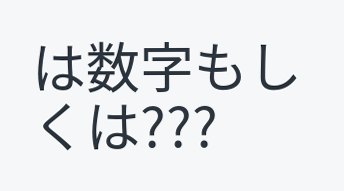は数字もしくは???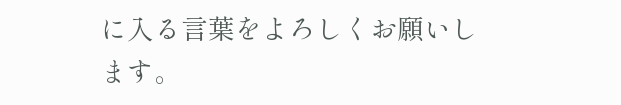に入る言葉をよろしくお願いします。